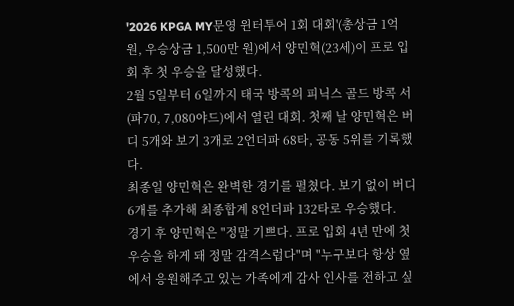'2026 KPGA MY문영 윈터투어 1회 대회'(총상금 1억 원, 우승상금 1,500만 원)에서 양민혁(23세)이 프로 입회 후 첫 우승을 달성했다.
2월 5일부터 6일까지 태국 방콕의 피닉스 골드 방콕 서(파70, 7,080야드)에서 열린 대회. 첫째 날 양민혁은 버디 5개와 보기 3개로 2언더파 68타, 공동 5위를 기록했다.
최종일 양민혁은 완벽한 경기를 펼쳤다. 보기 없이 버디 6개를 추가해 최종합계 8언더파 132타로 우승했다.
경기 후 양민혁은 "정말 기쁘다. 프로 입회 4년 만에 첫 우승을 하게 돼 정말 감격스럽다"며 "누구보다 항상 옆에서 응원해주고 있는 가족에게 감사 인사를 전하고 싶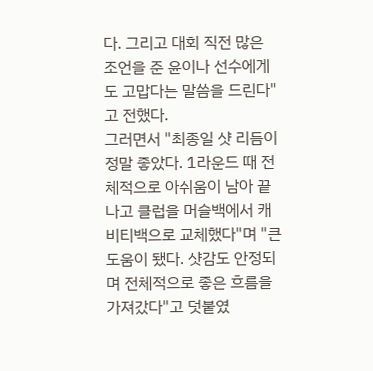다. 그리고 대회 직전 많은 조언을 준 윤이나 선수에게도 고맙다는 말씀을 드린다"고 전했다.
그러면서 "최종일 샷 리듬이 정말 좋았다. 1라운드 때 전체적으로 아쉬움이 남아 끝나고 클럽을 머슬백에서 캐비티백으로 교체했다"며 "큰 도움이 됐다. 샷감도 안정되며 전체적으로 좋은 흐름을 가져갔다"고 덧붙였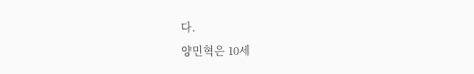다.
양민혁은 10세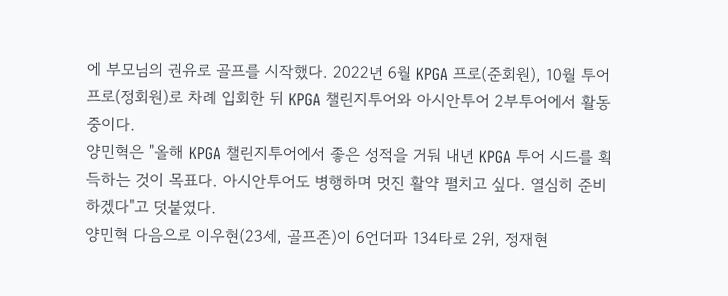에 부모님의 권유로 골프를 시작했다. 2022년 6월 KPGA 프로(준회원), 10월 투어프로(정회원)로 차례 입회한 뒤 KPGA 챌린지투어와 아시안투어 2부투어에서 활동 중이다.
양민혁은 "올해 KPGA 챌린지투어에서 좋은 성적을 거둬 내년 KPGA 투어 시드를 획득하는 것이 목표다. 아시안투어도 병행하며 멋진 활약 펼치고 싶다. 열심히 준비하겠다"고 덧붙였다.
양민혁 다음으로 이우현(23세, 골프존)이 6언더파 134타로 2위, 정재현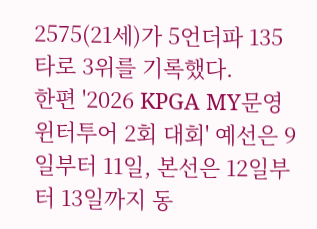2575(21세)가 5언더파 135타로 3위를 기록했다.
한편 '2026 KPGA MY문영 윈터투어 2회 대회' 예선은 9일부터 11일, 본선은 12일부터 13일까지 동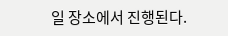일 장소에서 진행된다.